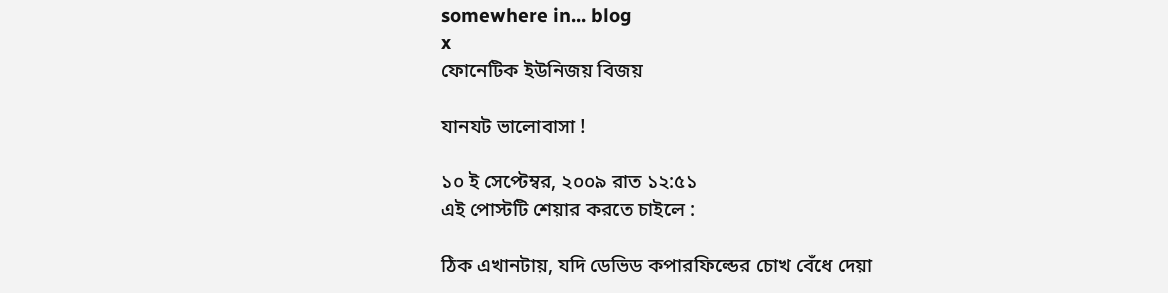somewhere in... blog
x
ফোনেটিক ইউনিজয় বিজয়

যানযট ভালোবাসা !

১০ ই সেপ্টেম্বর, ২০০৯ রাত ১২:৫১
এই পোস্টটি শেয়ার করতে চাইলে :

ঠিক এখানটায়, যদি ডেভিড কপারফিল্ডের চোখ বেঁধে দেয়া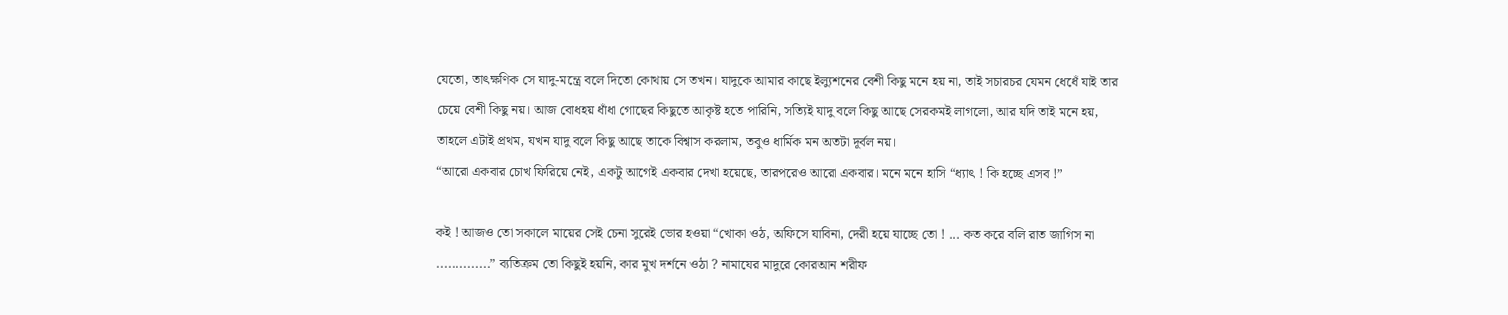যেতো, তাৎক্ষণিক সে যাদু-মন্ত্রে বলে দিতো কোথায় সে তখন। যাদুকে আমার কাছে ইল্যুশনের বেশী কিছু মনে হয় না, তাই সচারচর যেমন ধেধেঁ যাই তার চেয়ে বেশী কিছু নয়। আজ বোধহয় ধাঁধা গোছের কিছুতে আকৃষ্ট হতে পারিনি, সত্যিই যাদু বলে কিছু আছে সেরকমই লাগলো, আর যদি তাই মনে হয়, তাহলে এটাই প্রথম, যখন যাদু বলে কিছু আছে তাকে বিশ্বাস করলাম, তবুও ধার্মিক মন অতটা দূর্বল নয়।
“আরো একবার চোখ ফিরিয়ে নেই, একটু আগেই একবার দেখা হয়েছে, তারপরেও আরো একবার। মনে মনে হাসি “ধ্যাৎ ! কি হচ্ছে এসব !”

কই ! আজও তো সকালে মায়ের সেই চেনা সুরেই ভোর হওয়া “খোকা ওঠ, অফিসে যাবিনা, দেরী হয়ে যাচ্ছে তো ! ... কত করে বলি রাত জাগিস না ..............” ব্যতিক্রম তো কিছুই হয়নি, কার মুখ দর্শনে ওঠা ? নামাযের মাদুরে কোরআন শরীফ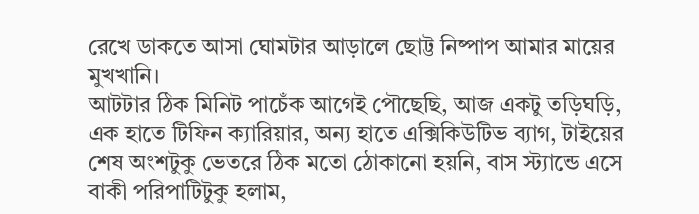রেখে ডাকতে আসা ঘোমটার আড়ালে ছোট্ট নিষ্পাপ আমার মায়ের মুখখানি।
আটটার ঠিক মিনিট পাচেঁক আগেই পৌছেছি, আজ একটু তড়িঘড়ি, এক হাতে টিফিন ক্যারিয়ার, অন্য হাতে এক্সিকিউটিভ ব্যাগ, টাইয়ের শেষ অংশটুকু ভেতরে ঠিক মতো ঠোকানো হয়নি, বাস স্ট্যান্ডে এসে বাকী পরিপাটিটুকু হলাম,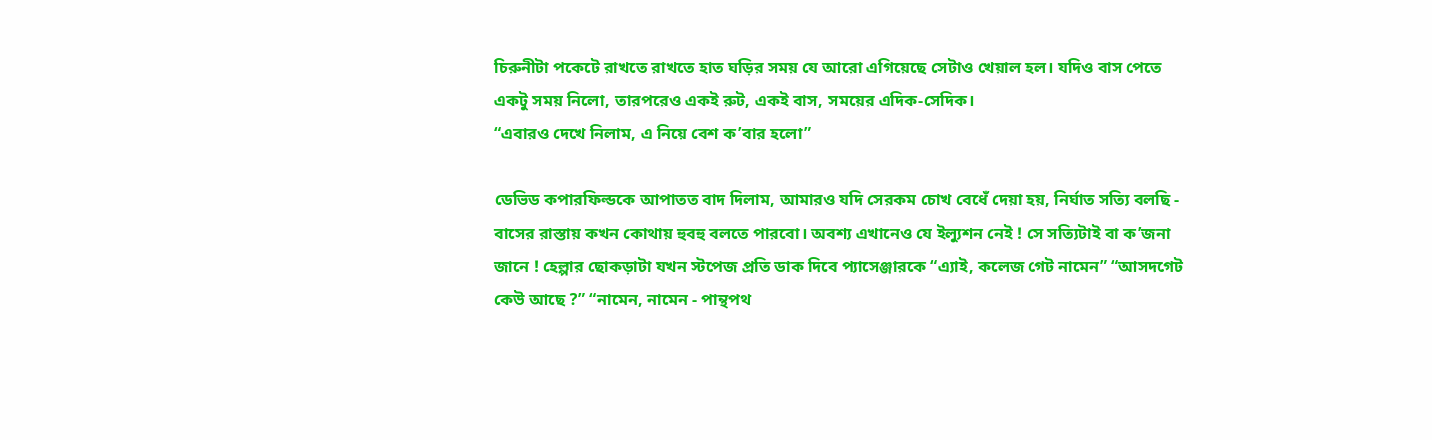চিরুনীটা পকেটে রাখতে রাখতে হাত ঘড়ির সময় যে আরো এগিয়েছে সেটাও খেয়াল হল। যদিও বাস পেতে একটু সময় নিলো, তারপরেও একই রুট, একই বাস, সময়ের এদিক-সেদিক।
“এবারও দেখে নিলাম, এ নিয়ে বেশ ক’বার হলো”

ডেভিড কপারফিল্ডকে আপাতত বাদ দিলাম, আমারও যদি সেরকম চোখ বেধেঁ দেয়া হয়, নির্ঘাত সত্যি বলছি - বাসের রাস্তায় কখন কোথায় হুবহু বলতে পারবো। অবশ্য এখানেও যে ইল্যুশন নেই ! সে সত্যিটাই বা ক’জনা জানে ! হেল্পার ছোকড়াটা যখন স্টপেজ প্রতি ডাক দিবে প্যাসেঞ্জারকে “এ্যাই, কলেজ গেট নামেন” “আসদগেট কেউ আছে ?” “নামেন, নামেন - পান্থপথ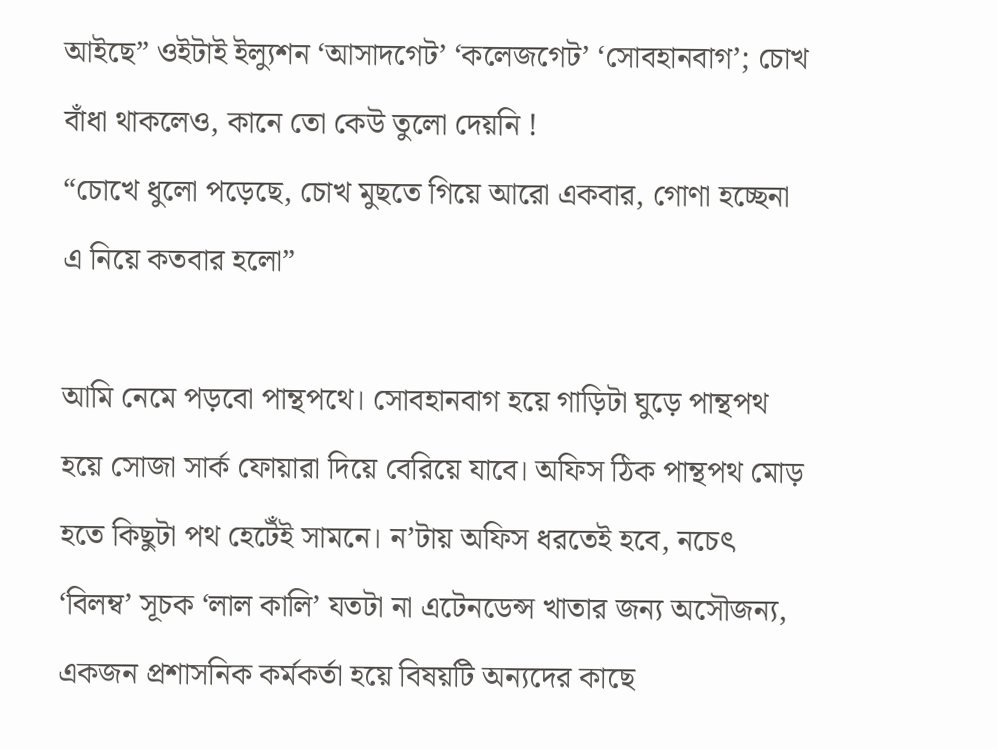আইছে” ওইটাই ইল্যুশন ‘আসাদগেট’ ‘কলেজগেট’ ‘সোবহানবাগ’; চোখ বাঁধা থাকলেও, কানে তো কেউ তুলো দেয়নি !
“চোখে ধুলো পড়েছে, চোখ মুছতে গিয়ে আরো একবার, গোণা হচ্ছেনা এ নিয়ে কতবার হলো”

আমি নেমে পড়বো পান্থপথে। সোবহানবাগ হয়ে গাড়িটা ঘুড়ে পান্থপথ হয়ে সোজা সার্ক ফোয়ারা দিয়ে বেরিয়ে যাবে। অফিস ঠিক পান্থপথ মোড় হতে কিছুটা পথ হেটেঁই সামনে। ন’টায় অফিস ধরতেই হবে, নচেৎ ‘বিলম্ব’ সূচক ‘লাল কালি’ যতটা না এটেনডেন্স খাতার জন্য অসৌজন্য, একজন প্রশাসনিক কর্মকর্তা হয়ে বিষয়টি অন্যদের কাছে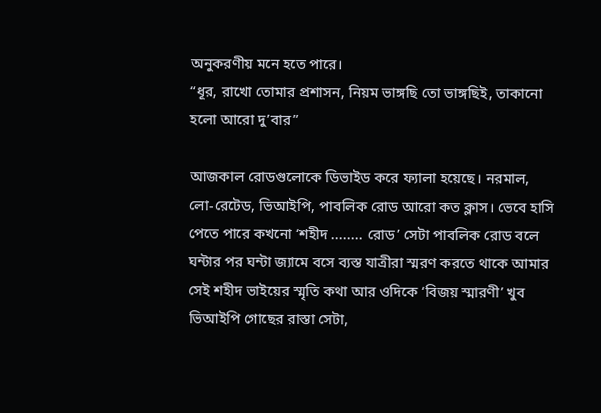অনুকরণীয় মনে হতে পারে।
“ধূর, রাখো তোমার প্রশাসন, নিয়ম ভাঙ্গছি তো ভাঙ্গছিই, তাকানো হলো আরো দু’বার”

আজকাল রোডগুলোকে ডিভাইড করে ফ্যালা হয়েছে। নরমাল, লো-রেটেড, ভিআইপি, পাবলিক রোড আরো কত ক্লাস। ভেবে হাসি পেতে পারে কখনো ‘শহীদ ........ রোড’ সেটা পাবলিক রোড বলে ঘন্টার পর ঘন্টা জ্যামে বসে ব্যস্ত যাত্রীরা স্মরণ করতে থাকে আমার সেই শহীদ ভাইয়ের স্মৃতি কথা আর ওদিকে ‘বিজয় স্মারণী’ খুব ভিআইপি গোছের রাস্তা সেটা,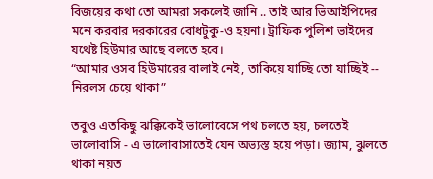বিজয়ের কথা তো আমরা সকলেই জানি .. তাই আর ভিআইপিদের মনে করবার দরকারের বোধটুকু-ও হয়না। ট্রাফিক পুলিশ ভাইদের যথেষ্ট হিউমার আছে বলতে হবে।
“আমার ওসব হিউমারের বালাই নেই, তাকিয়ে যাচ্ছি তো যাচ্ছিই -- নিরলস চেয়ে থাকা”

তবুও এতকিছু ঝক্কিকেই ভালোবেসে পথ চলতে হয়, চলতেই ভালোবাসি - এ ভালোবাসাতেই যেন অভ্যস্ত হয়ে পড়া। জ্যাম, ঝুলতে থাকা নয়ত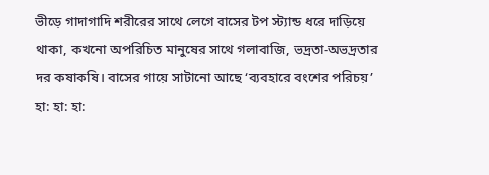ভীড়ে গাদাগাদি শরীরের সাথে লেগে বাসের টপ স্ট্যান্ড ধরে দাড়িয়ে থাকা, কখনো অপরিচিত মানুষের সাথে গলাবাজি, ভদ্রতা-অভদ্রতার দর কষাকষি। বাসের গায়ে সাটানো আছে ‘ব্যবহারে বংশের পরিচয়’ হা: হা: হা: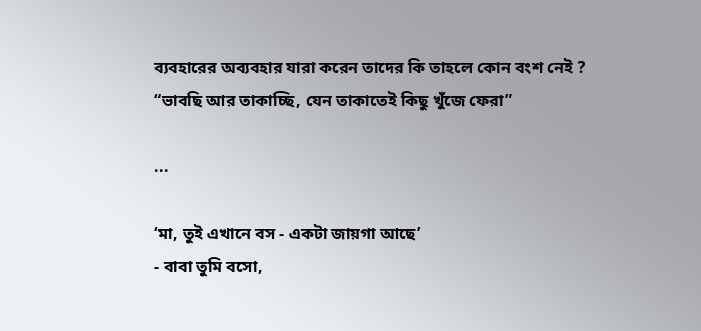ব্যবহারের অব্যবহার যারা করেন তাদের কি তাহলে কোন বংশ নেই ?
“ভাবছি আর তাকাচ্ছি, যেন তাকাতেই কিছু খুঁজে ফেরা”

...

‘মা, তুই এখানে বস - একটা জায়গা আছে’
- বাবা তুমি বসো,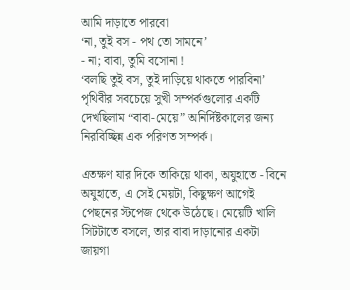আমি দাড়াতে পারবো
‘না, তুই বস - পথ তো সামনে’
- না; বাবা, তুমি বসোনা !
‘বলছি তুই বস, তুই দাড়িয়ে থাকতে পারবিনা’
পৃথিবীর সবচেয়ে সুখী সম্পর্কগুলোর একটি দেখছিলাম “বাবা-মেয়ে” অনির্দিষ্টকালের জন্য নিরবিচ্ছিন্ন এক পরিণত সম্পর্ক।

এতক্ষণ যার দিকে তাকিয়ে থাকা, অযুহাতে - বিনে অযুহাতে, এ সেই মেয়টা, কিছুক্ষণ আগেই পেছনের স্টপেজ থেকে উঠেছে। মেয়েটি খালি সিটটাতে বসলে, তার বাবা দাড়ানোর একটা জায়গা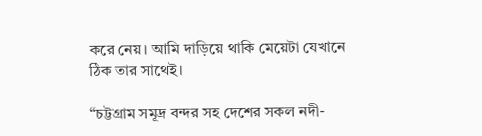করে নেয়। আমি দাড়িয়ে থাকি মেয়েটা যেখানে ঠিক তার সাথেই।

“চট্টগ্রাম সমূদ্র বন্দর সহ দেশের সকল নদী-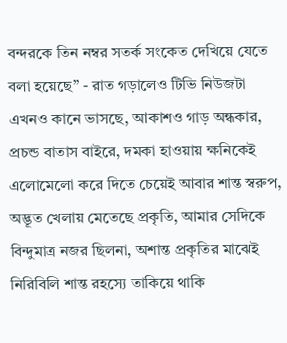বন্দরকে তিন নম্বর সতর্ক সংকেত দেখিয়ে যেতে বলা হয়েছে” - রাত গড়ালেও টিভি নিউজটা এখনও কানে ভাসছে, আকাশও গাড় অন্ধকার, প্রচন্ড বাতাস বাইরে, দমকা হাওয়ায় ক্ষনিকেই এলোমেলো করে দিতে চেয়েই আবার শান্ত স্বরুপ, অদ্ভূত খেলায় মেতেছে প্রকৃতি, আমার সেদিকে বিন্দুমাত্র নজর ছিলনা, অশান্ত প্রকৃতির মাঝেই নিরিবিলি শান্ত রহস্যে তাকিয়ে থাকি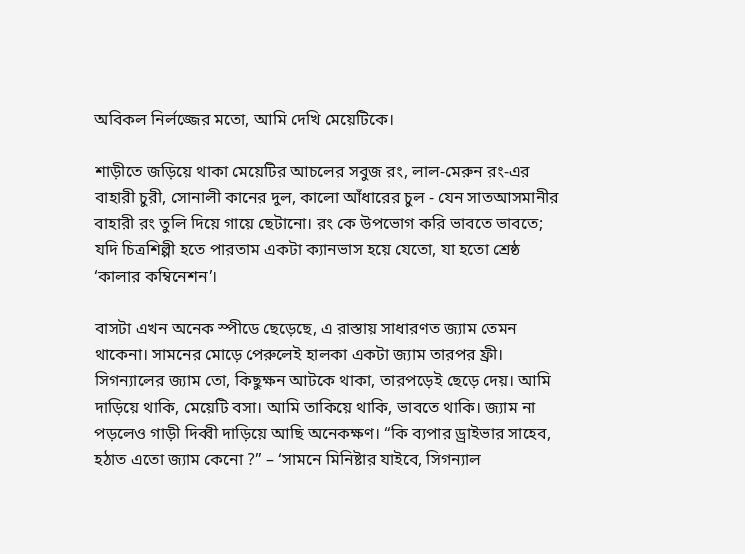অবিকল নির্লজ্জের মতো, আমি দেখি মেয়েটিকে।

শাড়ীতে জড়িয়ে থাকা মেয়েটির আচলের সবুজ রং, লাল-মেরুন রং-এর বাহারী চুরী, সোনালী কানের দুল, কালো আঁধারের চুল - যেন সাতআসমানীর বাহারী রং তুলি দিয়ে গায়ে ছেটানো। রং কে উপভোগ করি ভাবতে ভাবতে; যদি চিত্রশিল্পী হতে পারতাম একটা ক্যানভাস হয়ে যেতো, যা হতো শ্রেষ্ঠ ‘কালার কম্বিনেশন’।

বাসটা এখন অনেক স্পীডে ছেড়েছে, এ রাস্তায় সাধারণত জ্যাম তেমন থাকেনা। সামনের মোড়ে পেরুলেই হালকা একটা জ্যাম তারপর ফ্রী। সিগন্যালের জ্যাম তো, কিছুক্ষন আটকে থাকা, তারপড়েই ছেড়ে দেয়। আমি দাড়িয়ে থাকি, মেয়েটি বসা। আমি তাকিয়ে থাকি, ভাবতে থাকি। জ্যাম না পড়লেও গাড়ী দিব্বী দাড়িয়ে আছি অনেকক্ষণ। “কি ব্যপার ড্রাইভার সাহেব, হঠাত এতো জ্যাম কেনো ?” – ‘সামনে মিনিষ্টার যাইবে, সিগন্যাল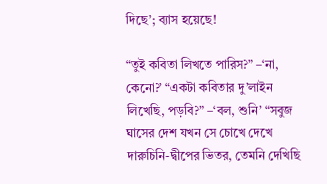দিছে’; ব্যাস হয়েছে!

“তুই কবিতা লিখতে পারিস?” –‘না, কেনো?’ “একটা কবিতার দু’লাইন লিখেছি, পড়বি?” –‘বল, শুনি’ “সবুজ ঘাসের দেশ যখন সে চোখে দেখে দারুচিনি-দ্বীপের ভিতর, তেমনি দেখিছি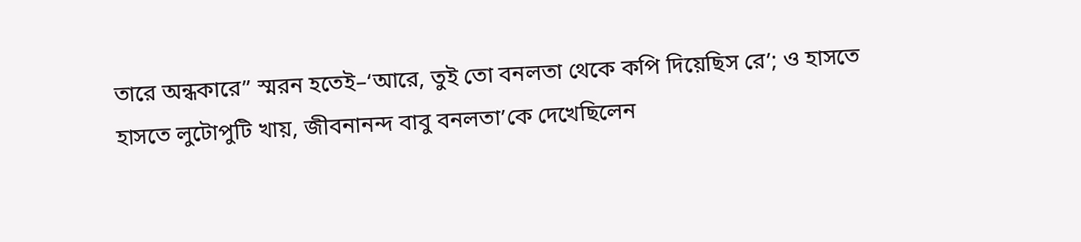তারে অন্ধকারে” স্মরন হতেই–‘আরে, তুই তো বনলতা থেকে কপি দিয়েছিস রে’; ও হাসতে হাসতে লুটোপুটি খায়, জীবনানন্দ বাবু বনলতা’কে দেখেছিলেন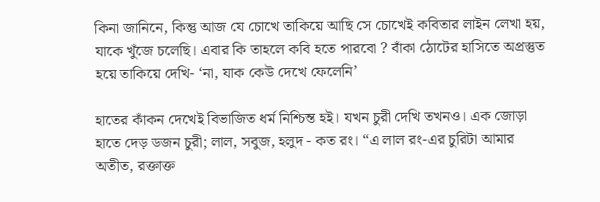কিনা জানিনে, কিন্তু আজ যে চোখে তাকিয়ে আছি সে চোখেই কবিতার লাইন লেখা হয়, যাকে খুঁজে চলেছি। এবার কি তাহলে কবি হতে পারবো ? বাঁকা ঠোটের হাসিতে অপ্রস্তুত হয়ে তাকিয়ে দেখি- ‘না, যাক কেউ দেখে ফেলেনি’

হাতের কাঁকন দেখেই বিভাজিত ধর্ম নিশ্চিন্ত হই। যখন চুরী দেখি তখনও। এক জোড়া হাতে দেড় ডজন চুরী; লাল, সবুজ, হলুদ - কত রং। “এ লাল রং-এর চুরিটা আমার অতীত, রক্তাক্ত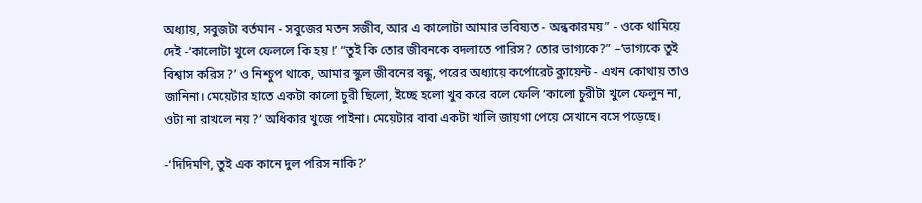অধ্যায়, সবুজটা বর্তমান - সবুজের মতন সজীব, আর এ কালোটা আমার ভবিষ্যত - অন্ধকারময়” - ওকে থামিয়ে দেই -‘কালোটা খুলে ফেললে কি হয় !’ “তুই কি তোর জীবনকে বদলাতে পারিস? তোর ভাগ্যকে?” –‘ভাগ্যকে তুই বিশ্বাস করিস ?’ ও নিশ্চুপ থাকে, আমার স্কুল জীবনের বন্ধু, পরের অধ্যায়ে কর্পোরেট ক্লায়েন্ট - এখন কোথায় তাও জানিনা। মেয়েটার হাতে একটা কালো চুরী ছিলো, ইচ্ছে হলো খুব করে বলে ফেলি ‘কালো চুরীটা খুলে ফেলুন না, ওটা না রাখলে নয় ?’ অধিকার খুজে পাইনা। মেয়েটার বাবা একটা খালি জায়গা পেয়ে সেখানে বসে পড়েছে।

-‘দিদিমণি, তুই এক কানে দুল পরিস নাকি?’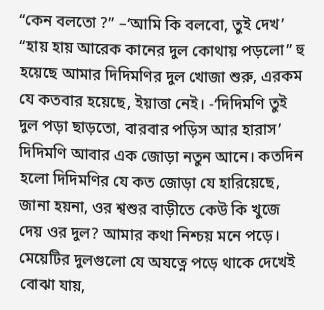“কেন বলতো ?” –‘আমি কি বলবো, তুই দেখ’ “হায় হায় আরেক কানের দুল কোথায় পড়লো” হু হয়েছে আমার দিদিমণির দুল খোজা শুরু, এরকম যে কতবার হয়েছে, ইয়াত্তা নেই। -‘দিদিমণি তুই দুল পড়া ছাড়তো, বারবার পড়িস আর হারাস’ দিদিমণি আবার এক জোড়া নতুন আনে। কতদিন হলো দিদিমণির যে কত জোড়া যে হারিয়েছে, জানা হয়না, ওর শ্বশুর বাড়ীতে কেউ কি খুজে দেয় ওর দুল? আমার কথা নিশ্চয় মনে পড়ে। মেয়েটির দুলগুলো যে অযত্নে পড়ে থাকে দেখেই বোঝা যায়,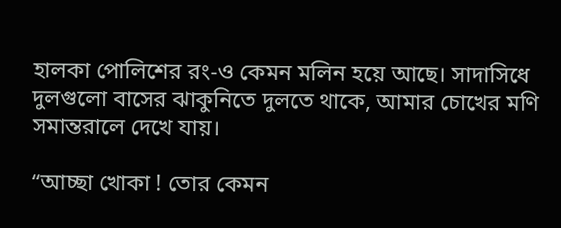হালকা পোলিশের রং-ও কেমন মলিন হয়ে আছে। সাদাসিধে দুলগুলো বাসের ঝাকুনিতে দুলতে থাকে, আমার চোখের মণি সমান্তরালে দেখে যায়।

“আচ্ছা খোকা ! তোর কেমন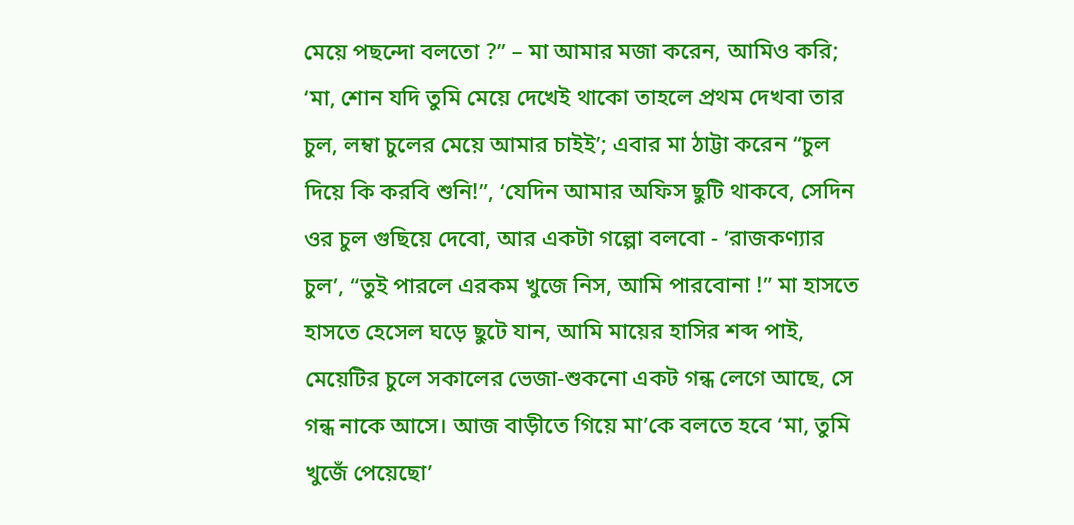মেয়ে পছন্দো বলতো ?” – মা আমার মজা করেন, আমিও করি; ‘মা, শোন যদি তুমি মেয়ে দেখেই থাকো তাহলে প্রথম দেখবা তার চুল, লম্বা চুলের মেয়ে আমার চাইই’; এবার মা ঠাট্টা করেন “চুল দিয়ে কি করবি শুনি!”, ‘যেদিন আমার অফিস ছুটি থাকবে, সেদিন ওর চুল গুছিয়ে দেবো, আর একটা গল্পো বলবো - ‘রাজকণ্যার চুল’, “তুই পারলে এরকম খুজে নিস, আমি পারবোনা !” মা হাসতে হাসতে হেসেল ঘড়ে ছুটে যান, আমি মায়ের হাসির শব্দ পাই, মেয়েটির চুলে সকালের ভেজা-শুকনো একট গন্ধ লেগে আছে, সে গন্ধ নাকে আসে। আজ বাড়ীতে গিয়ে মা’কে বলতে হবে ‘মা, তুমি খুজেঁ পেয়েছো’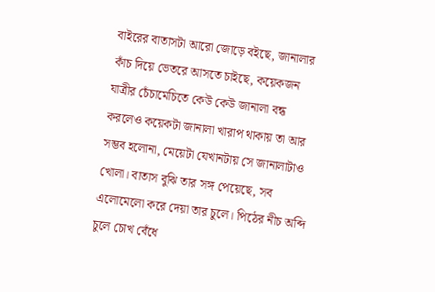বাইরের বাতাসটা আরো জোড়ে বইছে, জানালার কাঁচ দিয়ে ভেতরে আসতে চাইছে, কয়েকজন যাত্রীর চেঁচামেচিতে কেউ কেউ জানালা বন্ধ করলেও কয়েকটা জানালা খারাপ থাকায় তা আর সম্ভব হলোনা, মেয়েটা যেখানটায় সে জানালাটাও খোলা। বাতাস বুঝি তার সঙ্গ পেয়েছে, সব এলোমেলো করে দেয়া তার চুলে। পিঠের নীচ অব্দি চুলে চোখ বেঁধে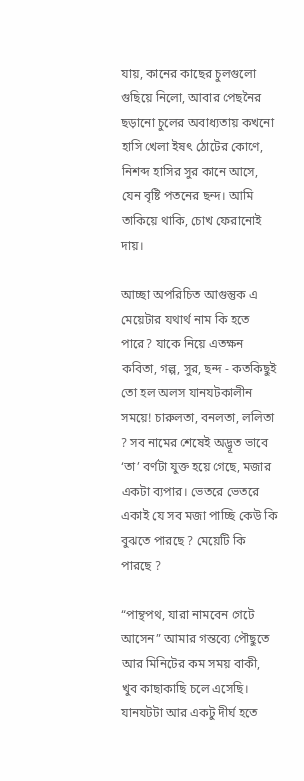যায়, কানের কাছের চুলগুলো গুছিয়ে নিলো, আবার পেছনৈর ছড়ানো চুলের অবাধ্যতায় কখনো হাসি খেলা ইষৎ ঠোটের কোণে, নিশব্দ হাসির সুর কানে আসে, যেন বৃষ্টি পতনের ছন্দ। আমি তাকিয়ে থাকি, চোখ ফেরানোই দায়।

আচ্ছা অপরিচিত আগুন্তুক এ মেয়েটার যথার্থ নাম কি হতে পারে? যাকে নিয়ে এতক্ষন কবিতা, গল্প, সুর, ছন্দ - কতকিছুই তো হল অলস যানযটকালীন সময়ে! চারুলতা, বনলতা, ললিতা ? সব নামের শেষেই অদ্ভূত ভাবে ‘তা’ বর্ণটা যুক্ত হয়ে গেছে, মজার একটা ব্যপার। ভেতরে ভেতরে একাই যে সব মজা পাচ্ছি কেউ কি বুঝতে পারছে ? মেয়েটি কি পারছে ?

“পান্থপথ, যারা নামবেন গেটে আসেন” আমার গন্তব্যে পৌছুতে আর মিনিটের কম সময় বাকী, খুব কাছাকাছি চলে এসেছি। যানযটটা আর একটু দীর্ঘ হতে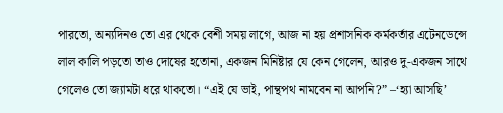পারতো, অন্যদিনও তো এর থেকে বেশী সময় লাগে, আজ না হয় প্রশাসনিক কর্মকর্তার এটেনডেন্সে লাল কালি পড়তো তাও দোষের হতোনা, একজন মিনিষ্টার যে কেন গেলেন, আরও দু-একজন সাথে গেলেও তো জ্যামটা ধরে থাকতো। “এই যে ভাই, পান্থপথ নামবেন না আপনি?” –‘হ্যা আসছি’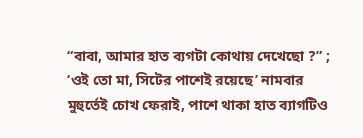“বাবা, আমার হাত ব্যগটা কোথায় দেখেছো ?” ; ‘ওই তো মা, সিটের পাশেই রয়েছে’ নামবার মুহুর্তেই চোখ ফেরাই, পাশে থাকা হাত ব্যাগটিও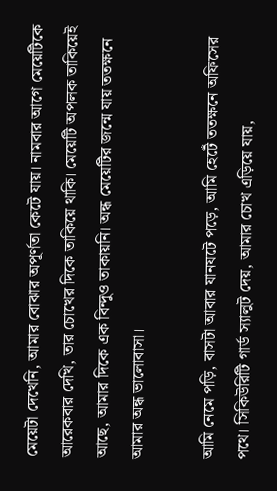মেয়েটা দেখেনি, আমার বোঝার অপূর্ণতা কেটে যায়। নামবার আগে মেয়েটিকে আরেকবার দেখি, তার চোখের দিকে তাকিয়ে থাকি। মেয়েটি অপলক তাকিয়েই আছে, আমার দিকে এক বিন্দুও তাকায়নি। অন্ধ মেয়েটির জন্মে যায় ততক্ষনে আমার অন্ধ ভালোবাসা।

আমি নেমে পড়ি, বাসটা আবার যানযটে পড়ে, আমি হেটেঁ ততক্ষনে অফিসের পথে। সিকিউরিটি গার্ড স্যালুট দেয়, আমার চোখ এড়িয়ে যায়,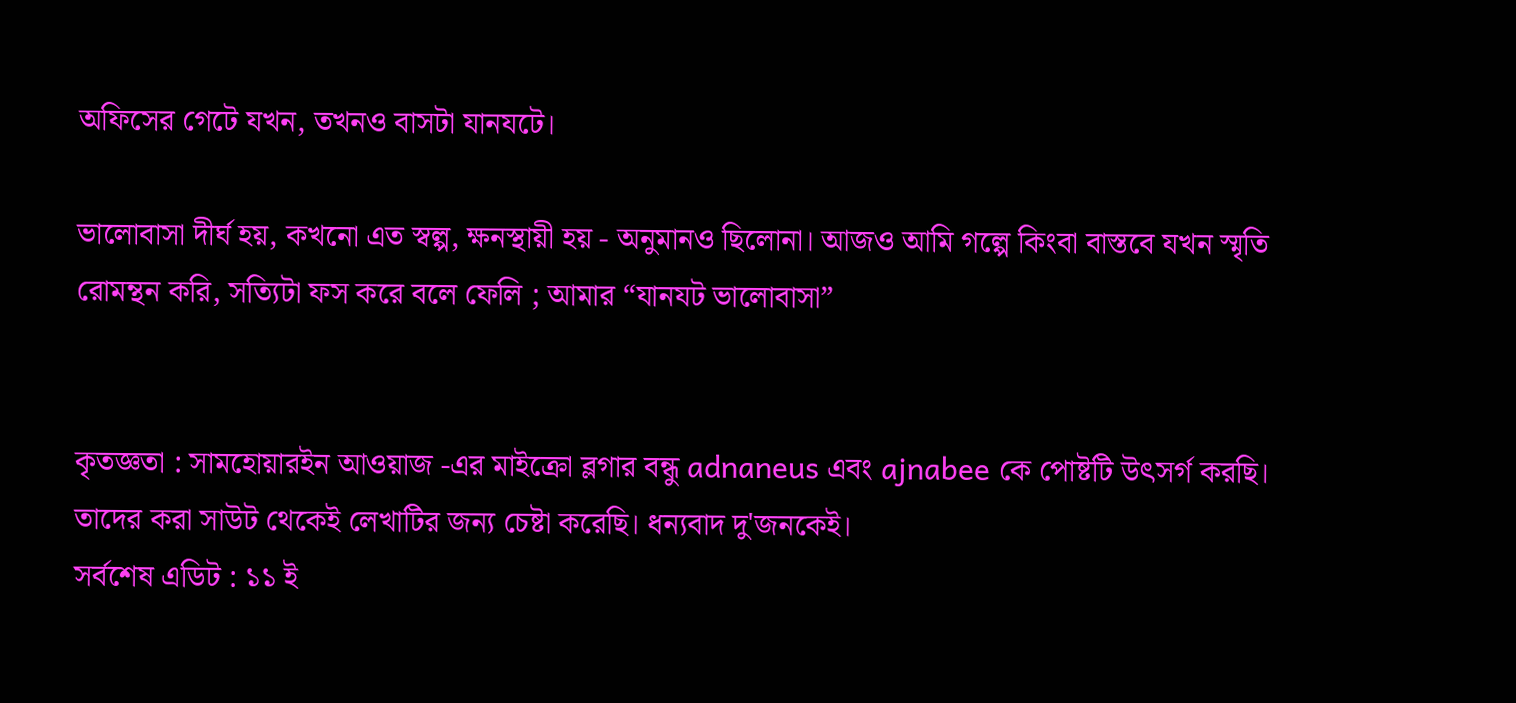অফিসের গেটে যখন, তখনও বাসটা যানযটে।

ভালোবাসা দীর্ঘ হয়, কখনো এত স্বল্প, ক্ষনস্থায়ী হয় - অনুমানও ছিলোনা। আজও আমি গল্পে কিংবা বাস্তবে যখন স্মৃতি রোমন্থন করি, সত্যিটা ফস করে বলে ফেলি ; আমার “যানযট ভালোবাসা”


কৃতজ্ঞতা : সামহোয়ারইন আওয়াজ -এর মাইক্রো ব্লগার বন্ধু adnaneus এবং ajnabee কে পোষ্টটি উৎসর্গ করছি। তাদের করা সাউট থেকেই লেখাটির জন্য চেষ্টা করেছি। ধন্যবাদ দু'জনকেই।
সর্বশেষ এডিট : ১১ ই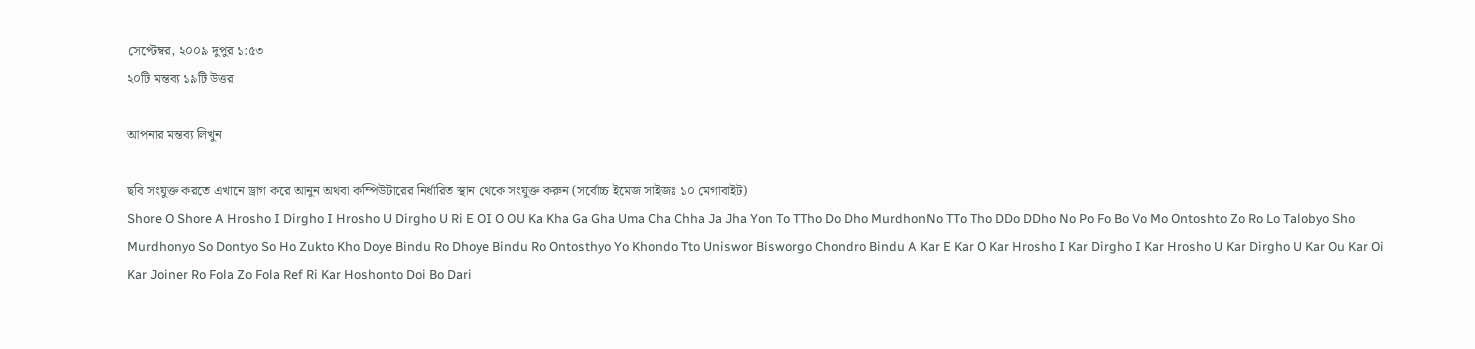সেপ্টেম্বর, ২০০৯ দুপুর ১:৫৩
২০টি মন্তব্য ১৯টি উত্তর

আপনার মন্তব্য লিখুন

ছবি সংযুক্ত করতে এখানে ড্রাগ করে আনুন অথবা কম্পিউটারের নির্ধারিত স্থান থেকে সংযুক্ত করুন (সর্বোচ্চ ইমেজ সাইজঃ ১০ মেগাবাইট)
Shore O Shore A Hrosho I Dirgho I Hrosho U Dirgho U Ri E OI O OU Ka Kha Ga Gha Uma Cha Chha Ja Jha Yon To TTho Do Dho MurdhonNo TTo Tho DDo DDho No Po Fo Bo Vo Mo Ontoshto Zo Ro Lo Talobyo Sho Murdhonyo So Dontyo So Ho Zukto Kho Doye Bindu Ro Dhoye Bindu Ro Ontosthyo Yo Khondo Tto Uniswor Bisworgo Chondro Bindu A Kar E Kar O Kar Hrosho I Kar Dirgho I Kar Hrosho U Kar Dirgho U Kar Ou Kar Oi Kar Joiner Ro Fola Zo Fola Ref Ri Kar Hoshonto Doi Bo Dari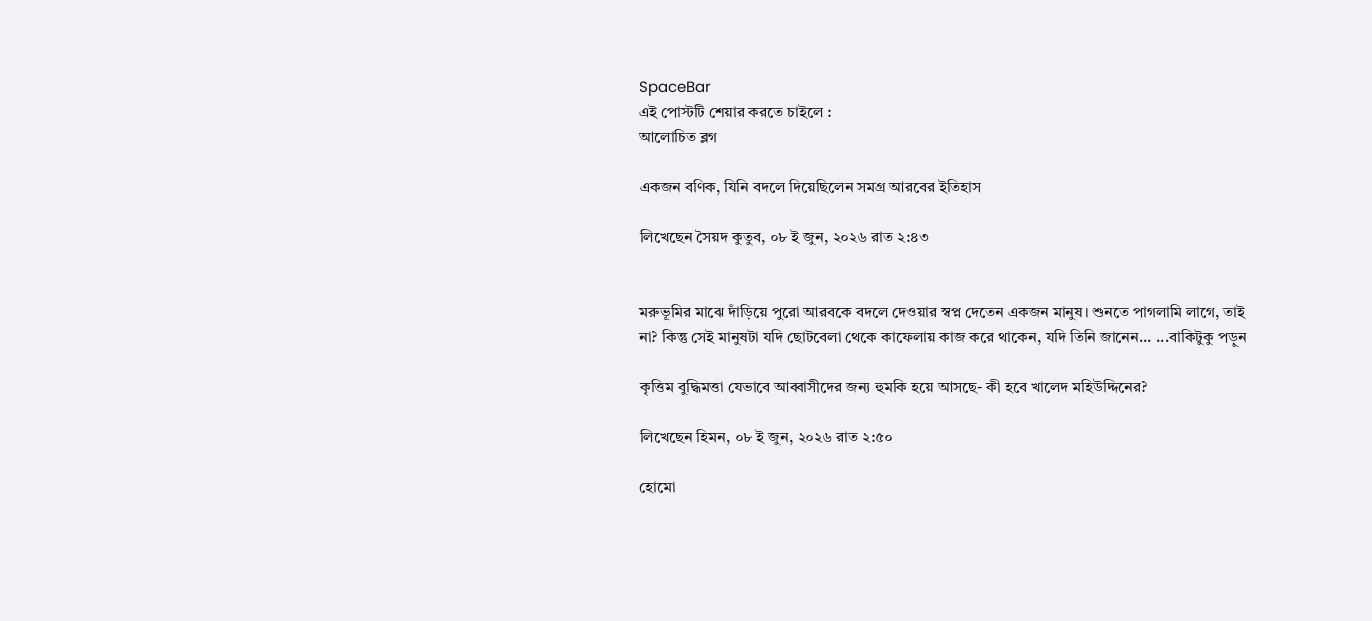SpaceBar
এই পোস্টটি শেয়ার করতে চাইলে :
আলোচিত ব্লগ

একজন বণিক, যিনি বদলে দিয়েছিলেন সমগ্র আরবের ইতিহাস

লিখেছেন সৈয়দ কুতুব, ০৮ ই জুন, ২০২৬ রাত ২:৪৩


মরুভূমির মাঝে দাঁড়িয়ে পুরো আরবকে বদলে দেওয়ার স্বপ্ন দেতেন একজন মানুষ। শুনতে পাগলামি লাগে, তাই না? কিন্তু সেই মানুষটা যদি ছোটবেলা থেকে কাফেলায় কাজ করে থাকেন, যদি তিনি জানেন... ...বাকিটুকু পড়ুন

কৃত্তিম বুদ্ধিমত্তা যেভাবে আব্বাসীদের জন্য হুমকি হয়ে আসছে- কী হবে খালেদ মহিউদ্দিনের?

লিখেছেন হিমন, ০৮ ই জুন, ২০২৬ রাত ২:৫০

হোমো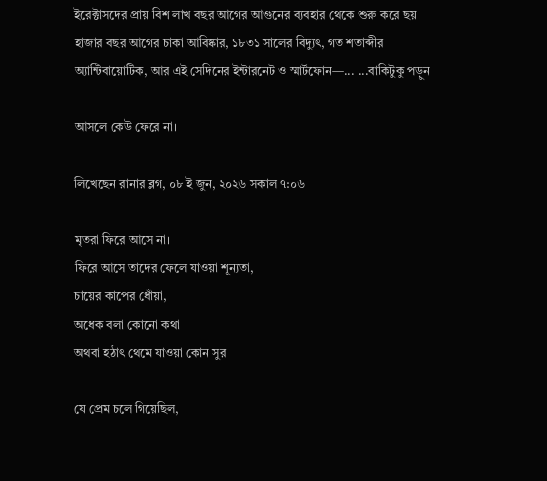ইরেক্টাসদের প্রায় বিশ লাখ বছর আগের আগুনের ব্যবহার থেকে শুরু করে ছয় হাজার বছর আগের চাকা আবিষ্কার, ১৮৩১ সালের বিদ্যুৎ, গত শতাব্দীর অ্যান্টিবায়োটিক, আর এই সেদিনের ইন্টারনেট ও স্মার্টফোন—... ...বাকিটুকু পড়ুন

আসলে কেউ ফেরে না।

লিখেছেন রানার ব্লগ, ০৮ ই জুন, ২০২৬ সকাল ৭:০৬

মৃতরা ফিরে আসে না।
ফিরে আসে তাদের ফেলে যাওয়া শূন্যতা,
চায়ের কাপের ধোঁয়া,
অধেক বলা কোনো কথা
অথবা হঠাৎ থেমে যাওয়া কোন সুর

যে প্রেম চলে গিয়েছিল,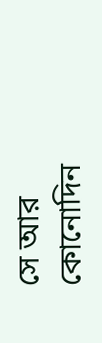সে আর কোনোদিন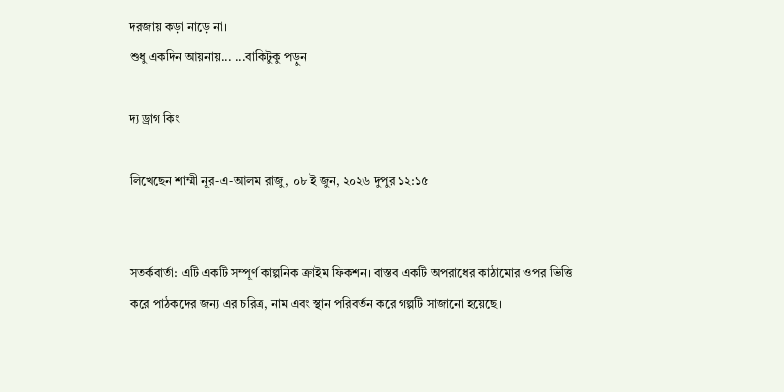দরজায় কড়া নাড়ে না।
শুধু একদিন আয়নায়... ...বাকিটুকু পড়ুন

দ্য ড্রাগ কিং

লিখেছেন শাম্মী নূর-এ-আলম রাজু, ০৮ ই জুন, ২০২৬ দুপুর ১২:১৫


সতর্কবার্তা: এটি একটি সম্পূর্ণ কাল্পনিক ক্রাইম ফিকশন। বাস্তব একটি অপরাধের কাঠামোর ওপর ভিত্তি করে পাঠকদের জন্য এর চরিত্র, নাম এবং স্থান পরিবর্তন করে গল্পটি সাজানো হয়েছে।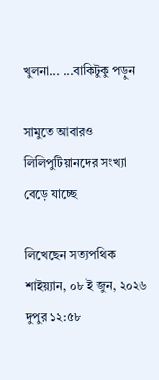খুলনা... ...বাকিটুকু পড়ুন

সামুতে আবারও লিলিপুটিয়ানদের সংখ্যা বেড়ে যাচ্ছে

লিখেছেন সত্যপথিক শাইয়্যান, ০৮ ই জুন, ২০২৬ দুপুর ১২:৫৮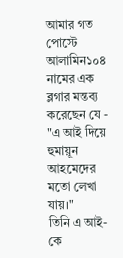আমার গত পোস্টে আলামিন১০৪ নামের এক ব্লগার মন্তব্য করেছেন যে - "এ আই দিয়ে হুমায়ূন আহমেদের মতো লেখা যায়।"
তিনি এ আই-কে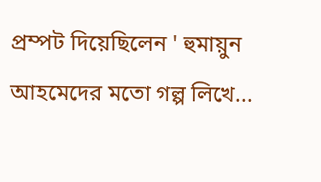প্রম্পট দিয়েছিলেন ' হুমায়ুন আহমেদের মতো গল্প লিখে...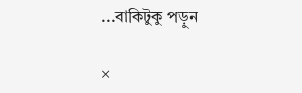...বাকিটুকু পড়ুন

×